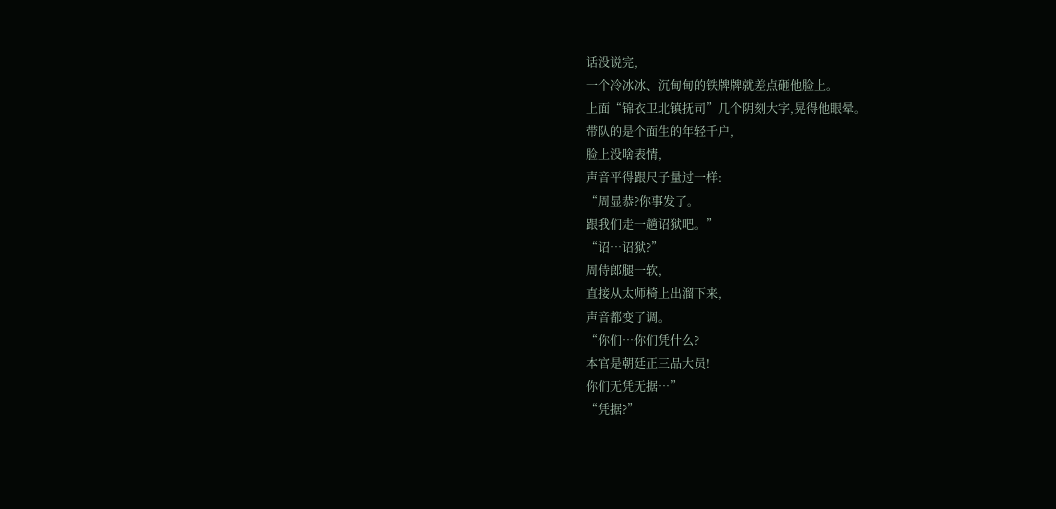话没说完,
一个冷冰冰、沉甸甸的铁牌牌就差点砸他脸上。
上面“锦衣卫北镇抚司”几个阴刻大字,晃得他眼晕。
带队的是个面生的年轻千户,
脸上没啥表情,
声音平得跟尺子量过一样:
“周显恭?你事发了。
跟我们走一趟诏狱吧。”
“诏…诏狱?”
周侍郎腿一软,
直接从太师椅上出溜下来,
声音都变了调。
“你们…你们凭什么?
本官是朝廷正三品大员!
你们无凭无据…”
“凭据?”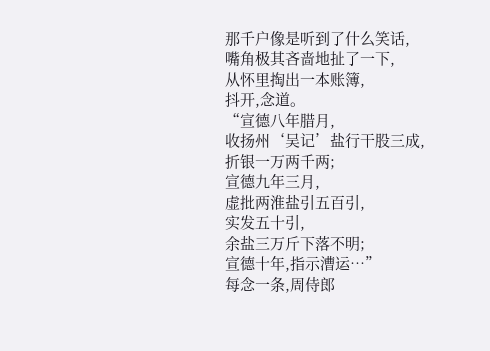那千户像是听到了什么笑话,
嘴角极其吝啬地扯了一下,
从怀里掏出一本账簿,
抖开,念道。
“宣德八年腊月,
收扬州‘吴记’盐行干股三成,
折银一万两千两;
宣德九年三月,
虚批两淮盐引五百引,
实发五十引,
余盐三万斤下落不明;
宣德十年,指示漕运…”
每念一条,周侍郎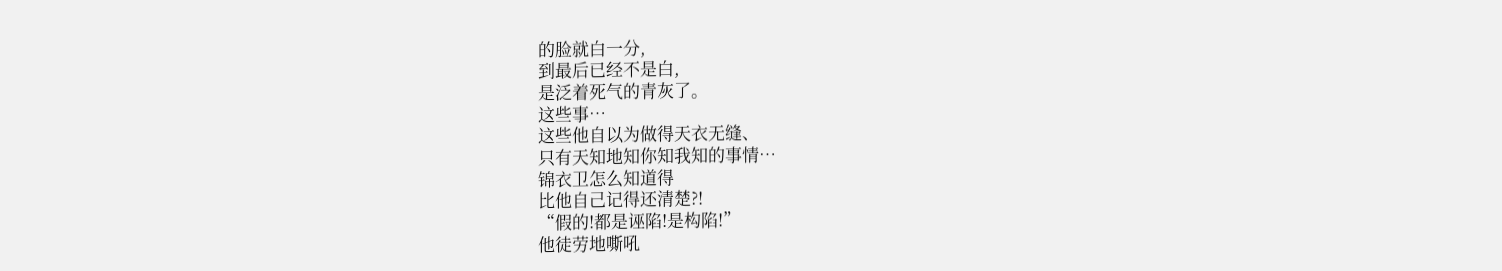的脸就白一分,
到最后已经不是白,
是泛着死气的青灰了。
这些事…
这些他自以为做得天衣无缝、
只有天知地知你知我知的事情…
锦衣卫怎么知道得
比他自己记得还清楚?!
“假的!都是诬陷!是构陷!”
他徒劳地嘶吼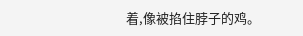着,像被掐住脖子的鸡。